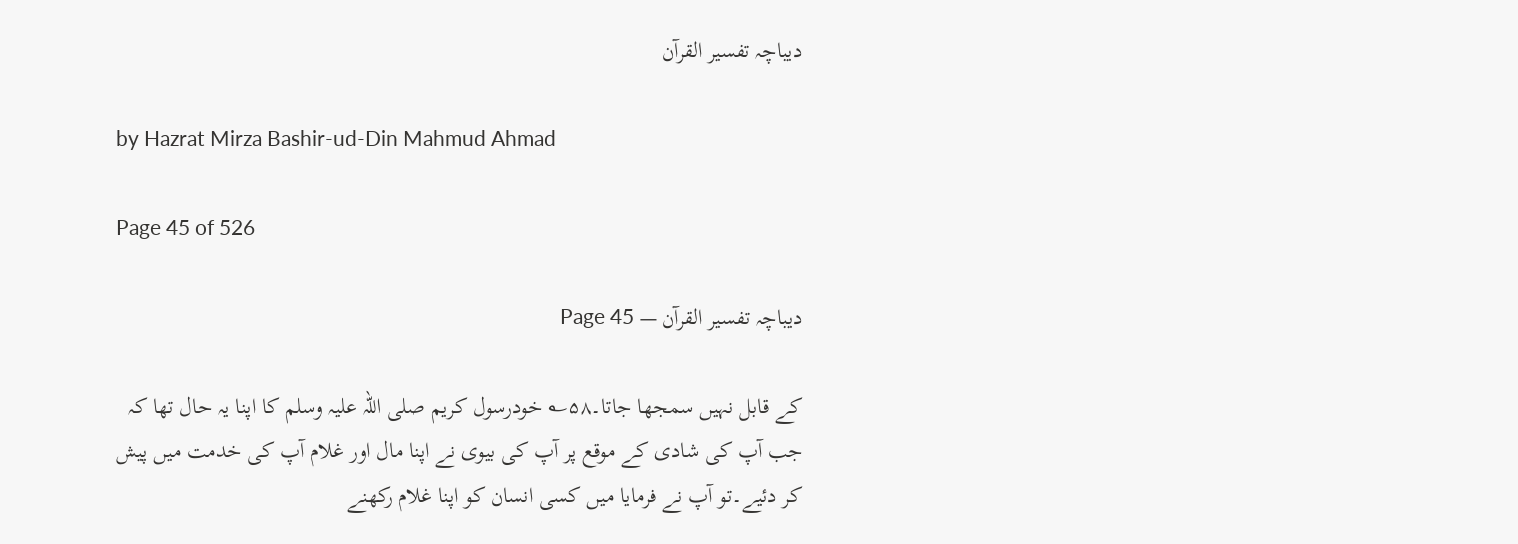دیباچہ تفسیر القرآن

by Hazrat Mirza Bashir-ud-Din Mahmud Ahmad

Page 45 of 526

دیباچہ تفسیر القرآن — Page 45

کے قابل نہیں سمجھا جاتا۔۵۸؎ خودرسول کریم صلی اللہ علیہ وسلم کا اپنا یہ حال تھا کہ جب آپ کی شادی کے موقع پر آپ کی بیوی نے اپنا مال اور غلام آپ کی خدمت میں پیش کر دئیے۔تو آپ نے فرمایا میں کسی انسان کو اپنا غلام رکھنے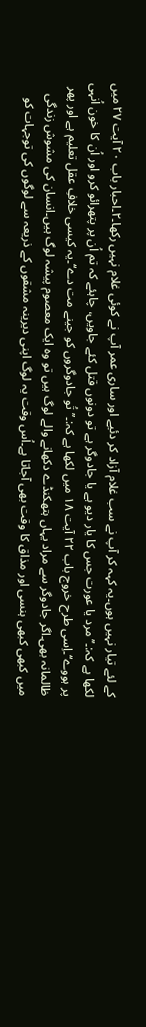کے لئے تیار نہیں ہوں۔یہ کہہ کر آپ نے سب غلام آزاد کر دئیے اور ساری عمر آپ نے کوئی غلام نہیں رکھا۔۲۔احبار باب ۲۰ آیت ۲۷ میں لکھا ہے کہ:۔’’مرد یا عورت جس کا یار دیو ہے یا جادوگر ہے تو دونوں قتل کئے جاویں، چاہئے کہ تم اُن پر پتھرائو کرو اور اُن کا خون اُنہی پر ہووے‘‘۔اِسی طرح خروج باب ۲۲ آیت ۱۸ میں لکھا ہے کہ:۔’’ تُو جادوگروں کو جینے مت دے‘‘۔یہ کیسی خلافِ عقل تعلیم ہے اور پھر ظالمانہ بھی۔اگر جادوگر سے مراد یہاں ہتھکنڈے دکھانے والے لوگ ہیں تو وہ ایک معصوم پیشہ لوگ ہیں۔انسان کی مشوش زندگی میں کبھی کبھی ہنسی اور مذاق کا وقت بھی آجاتا ہے۔اُس وقت یہ لوگ اپنی دیرینہ مشقوں کے ذریعہ سے لوگوں کی توجہات کو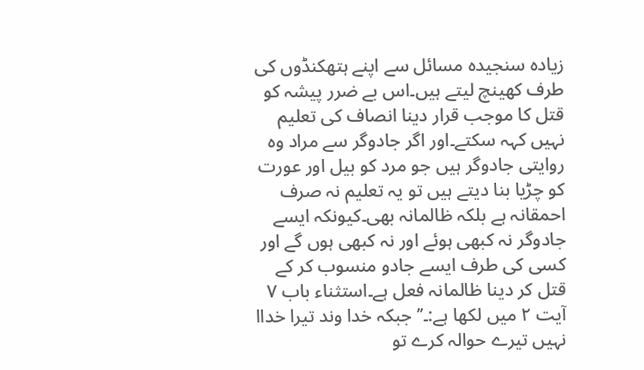زیادہ سنجیدہ مسائل سے اپنے ہتھکنڈوں کی طرف کھینچ لیتے ہیں۔اس بے ضرر پیشہ کو قتل کا موجب قرار دینا انصاف کی تعلیم نہیں کہہ سکتے۔اور اگر جادوگر سے مراد وہ روایتی جادوگر ہیں جو مرد کو بیل اور عورت کو چڑیا بنا دیتے ہیں تو یہ تعلیم نہ صرف احمقانہ ہے بلکہ ظالمانہ بھی۔کیونکہ ایسے جادوگر نہ کبھی ہوئے اور نہ کبھی ہوں گے اور کسی کی طرف ایسے جادو منسوب کر کے قتل کر دینا ظالمانہ فعل ہے۔استثناء باب ۷ آیت ۲ میں لکھا ہے:۔’’ جبکہ خدا وند تیرا خداا نہیں تیرے حوالہ کرے تو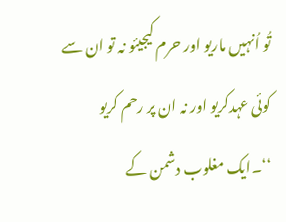تُو اُنہیں ماریو اور حرم کیجیئو نہ تو ان سے کوئی عہدکریو اور نہ ان پر رحم کریو ‘‘۔ایک مغلوب دشمن کے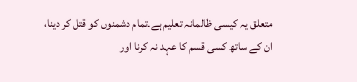متعلق یہ کیسی ظالمانہ تعلیم ہے۔تمام دشمنوں کو قتل کر دینا، ان کے ساتھ کسی قسم کا عہد نہ کرنا اور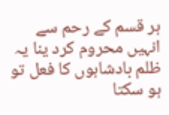ہر قسم کے رحم سے انہیں محروم کرد ینا یہ ظلم بادشاہوں کا فعل تو ہو سکتا